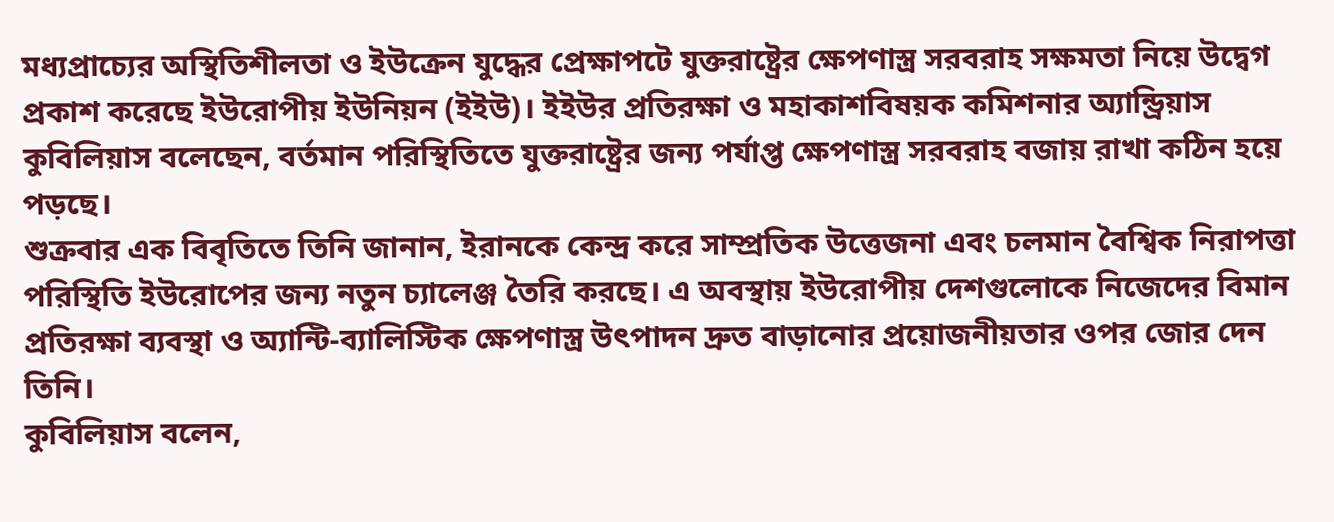মধ্যপ্রাচ্যের অস্থিতিশীলতা ও ইউক্রেন যুদ্ধের প্রেক্ষাপটে যুক্তরাষ্ট্রের ক্ষেপণাস্ত্র সরবরাহ সক্ষমতা নিয়ে উদ্বেগ প্রকাশ করেছে ইউরোপীয় ইউনিয়ন (ইইউ)। ইইউর প্রতিরক্ষা ও মহাকাশবিষয়ক কমিশনার অ্যান্ড্রিয়াস কুবিলিয়াস বলেছেন, বর্তমান পরিস্থিতিতে যুক্তরাষ্ট্রের জন্য পর্যাপ্ত ক্ষেপণাস্ত্র সরবরাহ বজায় রাখা কঠিন হয়ে পড়ছে।
শুক্রবার এক বিবৃতিতে তিনি জানান, ইরানকে কেন্দ্র করে সাম্প্রতিক উত্তেজনা এবং চলমান বৈশ্বিক নিরাপত্তা পরিস্থিতি ইউরোপের জন্য নতুন চ্যালেঞ্জ তৈরি করছে। এ অবস্থায় ইউরোপীয় দেশগুলোকে নিজেদের বিমান প্রতিরক্ষা ব্যবস্থা ও অ্যান্টি-ব্যালিস্টিক ক্ষেপণাস্ত্র উৎপাদন দ্রুত বাড়ানোর প্রয়োজনীয়তার ওপর জোর দেন তিনি।
কুবিলিয়াস বলেন,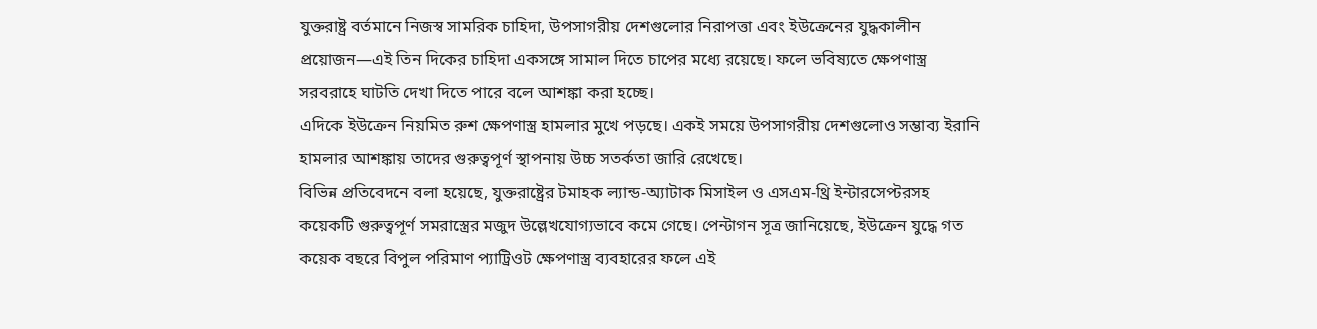যুক্তরাষ্ট্র বর্তমানে নিজস্ব সামরিক চাহিদা, উপসাগরীয় দেশগুলোর নিরাপত্তা এবং ইউক্রেনের যুদ্ধকালীন প্রয়োজন—এই তিন দিকের চাহিদা একসঙ্গে সামাল দিতে চাপের মধ্যে রয়েছে। ফলে ভবিষ্যতে ক্ষেপণাস্ত্র সরবরাহে ঘাটতি দেখা দিতে পারে বলে আশঙ্কা করা হচ্ছে।
এদিকে ইউক্রেন নিয়মিত রুশ ক্ষেপণাস্ত্র হামলার মুখে পড়ছে। একই সময়ে উপসাগরীয় দেশগুলোও সম্ভাব্য ইরানি হামলার আশঙ্কায় তাদের গুরুত্বপূর্ণ স্থাপনায় উচ্চ সতর্কতা জারি রেখেছে।
বিভিন্ন প্রতিবেদনে বলা হয়েছে, যুক্তরাষ্ট্রের টমাহক ল্যান্ড-অ্যাটাক মিসাইল ও এসএম-থ্রি ইন্টারসেপ্টরসহ কয়েকটি গুরুত্বপূর্ণ সমরাস্ত্রের মজুদ উল্লেখযোগ্যভাবে কমে গেছে। পেন্টাগন সূত্র জানিয়েছে, ইউক্রেন যুদ্ধে গত কয়েক বছরে বিপুল পরিমাণ প্যাট্রিওট ক্ষেপণাস্ত্র ব্যবহারের ফলে এই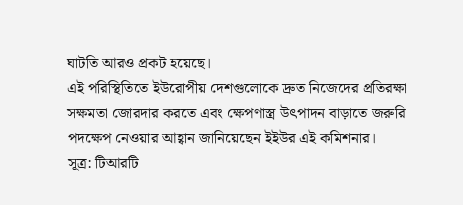ঘাটতি আরও প্রকট হয়েছে।
এই পরিস্থিতিতে ইউরোপীয় দেশগুলোকে দ্রুত নিজেদের প্রতিরক্ষা সক্ষমতা জোরদার করতে এবং ক্ষেপণাস্ত্র উৎপাদন বাড়াতে জরুরি পদক্ষেপ নেওয়ার আহ্বান জানিয়েছেন ইইউর এই কমিশনার।
সূত্র: টিআরটি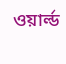ওয়ার্ল্ড